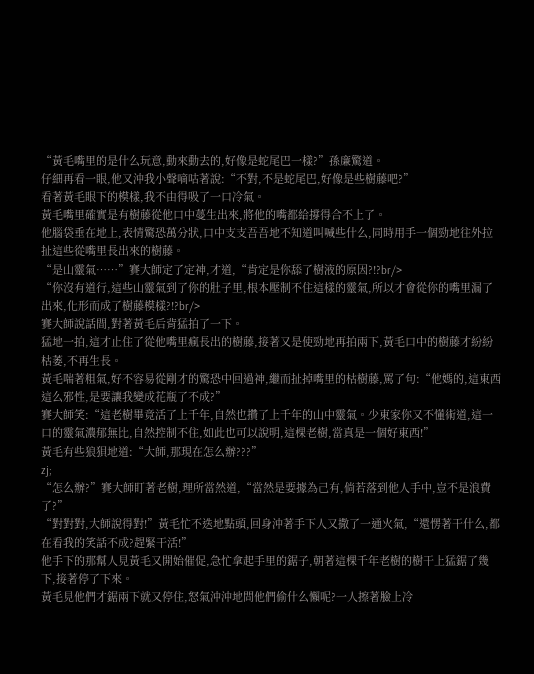“黃毛嘴里的是什么玩意,動來動去的,好像是蛇尾巴一樣?”孫廉驚道。
仔細再看一眼,他又沖我小聲嘀咕著說:“不對,不是蛇尾巴,好像是些樹藤吧?”
看著黃毛眼下的模樣,我不由得吸了一口冷氣。
黃毛嘴里確實是有樹藤從他口中蔓生出來,將他的嘴都給撐得合不上了。
他腦袋垂在地上,表情驚恐萬分狀,口中支支吾吾地不知道叫喊些什么,同時用手一個勁地往外拉扯這些從嘴里長出來的樹藤。
“是山靈氣……”賽大師定了定神,才道,“肯定是你舔了樹液的原因?!?br/>
“你沒有道行,這些山靈氣到了你的肚子里,根本壓制不住這樣的靈氣,所以才會從你的嘴里漏了出來,化形而成了樹藤模樣?!?br/>
賽大師說話間,對著黃毛后背猛拍了一下。
猛地一拍,這才止住了從他嘴里瘋長出的樹藤,接著又是使勁地再拍兩下,黃毛口中的樹藤才紛紛枯萎,不再生長。
黃毛喘著粗氣,好不容易從剛才的驚恐中回過神,繼而扯掉嘴里的枯樹藤,罵了句:“他媽的,這東西這么邪性,是要讓我變成花瓶了不成?”
賽大師笑:“這老樹畢竟活了上千年,自然也攢了上千年的山中靈氣。少東家你又不懂術道,這一口的靈氣濃郁無比,自然控制不住,如此也可以說明,這棵老樹,當真是一個好東西!”
黃毛有些狼狽地道:“大師,那現在怎么辦???”
zj;
“怎么辦?”賽大師盯著老樹,理所當然道,“當然是要據為己有,倘若落到他人手中,豈不是浪費了?”
“對對對,大師說得對!”黃毛忙不迭地點頭,回身沖著手下人又撒了一通火氣,“還愣著干什么,都在看我的笑話不成?趕緊干活!”
他手下的那幫人見黃毛又開始催促,急忙拿起手里的鋸子,朝著這棵千年老樹的樹干上猛鋸了幾下,接著停了下來。
黃毛見他們才鋸兩下就又停住,怒氣沖沖地問他們偷什么懶呢?一人擦著臉上冷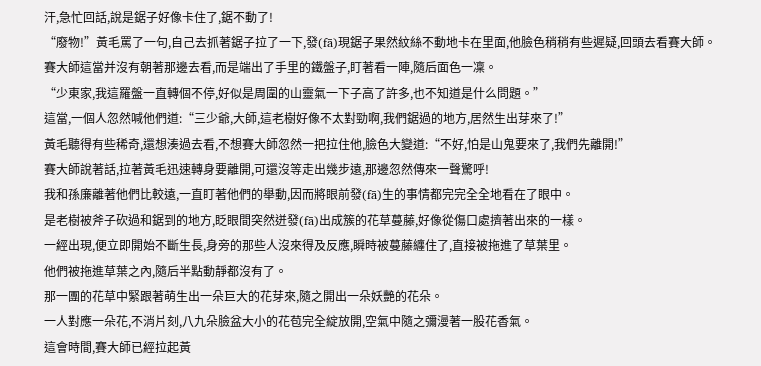汗,急忙回話,說是鋸子好像卡住了,鋸不動了!
“廢物!”黃毛罵了一句,自己去抓著鋸子拉了一下,發(fā)現鋸子果然紋絲不動地卡在里面,他臉色稍稍有些遲疑,回頭去看賽大師。
賽大師這當并沒有朝著那邊去看,而是端出了手里的鐵盤子,盯著看一陣,隨后面色一凜。
“少東家,我這羅盤一直轉個不停,好似是周圍的山靈氣一下子高了許多,也不知道是什么問題。”
這當,一個人忽然喊他們道:“三少爺,大師,這老樹好像不太對勁啊,我們鋸過的地方,居然生出芽來了!”
黃毛聽得有些稀奇,還想湊過去看,不想賽大師忽然一把拉住他,臉色大變道:“不好,怕是山鬼要來了,我們先離開!”
賽大師說著話,拉著黃毛迅速轉身要離開,可還沒等走出幾步遠,那邊忽然傳來一聲驚呼!
我和孫廉離著他們比較遠,一直盯著他們的舉動,因而將眼前發(fā)生的事情都完完全全地看在了眼中。
是老樹被斧子砍過和鋸到的地方,眨眼間突然迸發(fā)出成簇的花草蔓藤,好像從傷口處擠著出來的一樣。
一經出現,便立即開始不斷生長,身旁的那些人沒來得及反應,瞬時被蔓藤纏住了,直接被拖進了草葉里。
他們被拖進草葉之內,隨后半點動靜都沒有了。
那一團的花草中緊跟著萌生出一朵巨大的花芽來,隨之開出一朵妖艷的花朵。
一人對應一朵花,不消片刻,八九朵臉盆大小的花苞完全綻放開,空氣中隨之彌漫著一股花香氣。
這會時間,賽大師已經拉起黃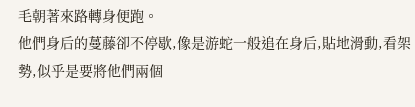毛朝著來路轉身便跑。
他們身后的蔓藤卻不停歇,像是游蛇一般追在身后,貼地滑動,看架勢,似乎是要將他們兩個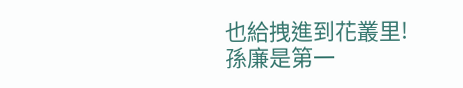也給拽進到花叢里!
孫廉是第一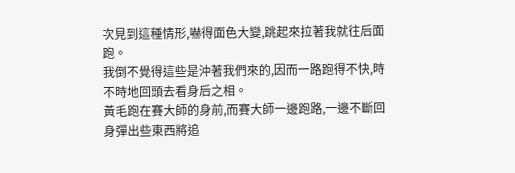次見到這種情形,嚇得面色大變,跳起來拉著我就往后面跑。
我倒不覺得這些是沖著我們來的,因而一路跑得不快,時不時地回頭去看身后之相。
黃毛跑在賽大師的身前,而賽大師一邊跑路,一邊不斷回身彈出些東西將追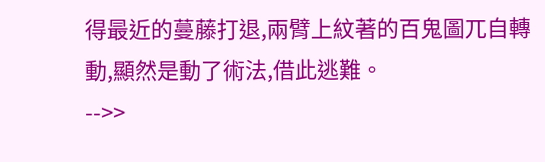得最近的蔓藤打退,兩臂上紋著的百鬼圖兀自轉動,顯然是動了術法,借此逃難。
-->>